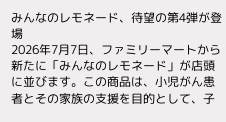みんなのレモネード、待望の第4弾が登場
2026年7月7日、ファミリーマートから新たに「みんなのレモネード」が店頭に並びます。この商品は、小児がん患者とその家族の支援を目的として、子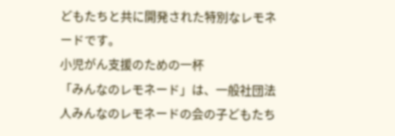どもたちと共に開発された特別なレモネードです。
小児がん支援のための一杯
「みんなのレモネード」は、一般社団法人みんなのレモネードの会の子どもたち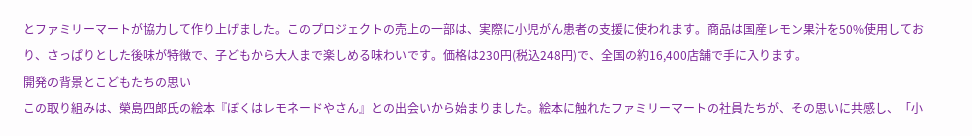とファミリーマートが協力して作り上げました。このプロジェクトの売上の一部は、実際に小児がん患者の支援に使われます。商品は国産レモン果汁を50%使用しており、さっぱりとした後味が特徴で、子どもから大人まで楽しめる味わいです。価格は230円(税込248円)で、全国の約16,400店舗で手に入ります。
開発の背景とこどもたちの思い
この取り組みは、榮島四郎氏の絵本『ぼくはレモネードやさん』との出会いから始まりました。絵本に触れたファミリーマートの社員たちが、その思いに共感し、「小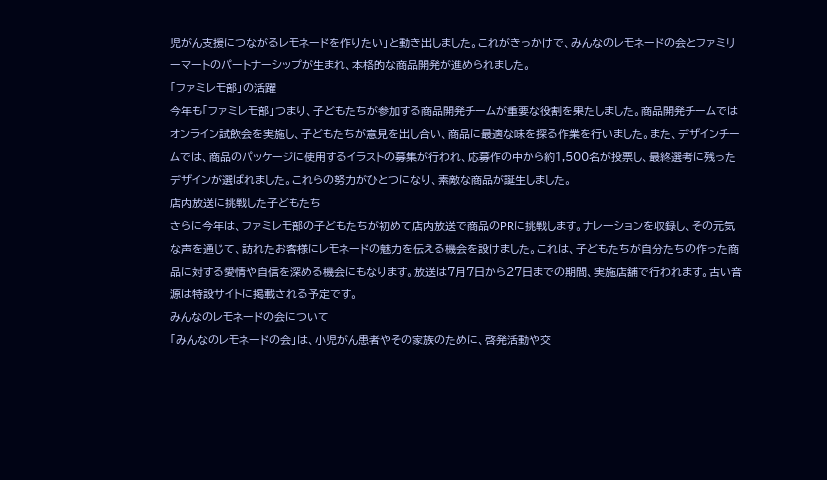児がん支援につながるレモネードを作りたい」と動き出しました。これがきっかけで、みんなのレモネードの会とファミリーマートのパートナーシップが生まれ、本格的な商品開発が進められました。
「ファミレモ部」の活躍
今年も「ファミレモ部」つまり、子どもたちが参加する商品開発チームが重要な役割を果たしました。商品開発チームではオンライン試飲会を実施し、子どもたちが意見を出し合い、商品に最適な味を探る作業を行いました。また、デザインチームでは、商品のパッケージに使用するイラストの募集が行われ、応募作の中から約1,500名が投票し、最終選考に残ったデザインが選ばれました。これらの努力がひとつになり、素敵な商品が誕生しました。
店内放送に挑戦した子どもたち
さらに今年は、ファミレモ部の子どもたちが初めて店内放送で商品のPRに挑戦します。ナレーションを収録し、その元気な声を通じて、訪れたお客様にレモネードの魅力を伝える機会を設けました。これは、子どもたちが自分たちの作った商品に対する愛情や自信を深める機会にもなります。放送は7月7日から27日までの期間、実施店舗で行われます。古い音源は特設サイトに掲載される予定です。
みんなのレモネードの会について
「みんなのレモネードの会」は、小児がん患者やその家族のために、啓発活動や交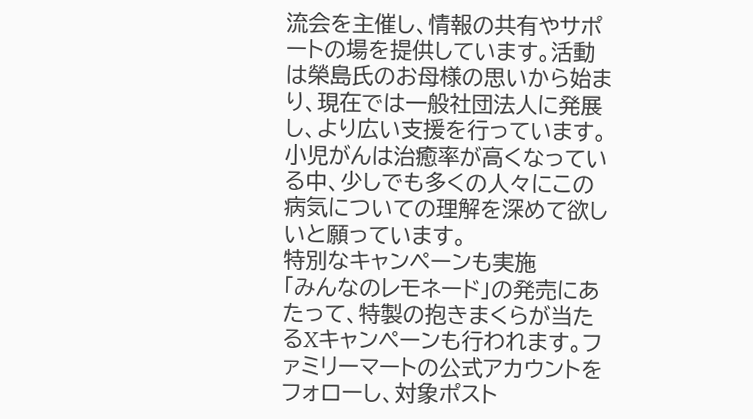流会を主催し、情報の共有やサポートの場を提供しています。活動は榮島氏のお母様の思いから始まり、現在では一般社団法人に発展し、より広い支援を行っています。小児がんは治癒率が高くなっている中、少しでも多くの人々にこの病気についての理解を深めて欲しいと願っています。
特別なキャンペーンも実施
「みんなのレモネード」の発売にあたって、特製の抱きまくらが当たるXキャンペーンも行われます。ファミリーマートの公式アカウントをフォローし、対象ポスト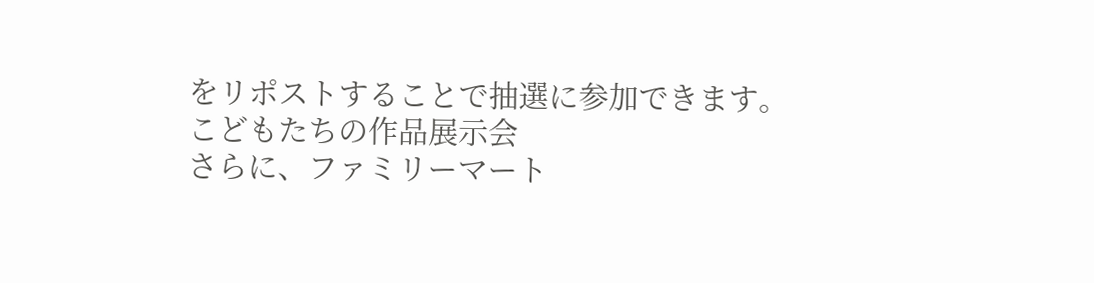をリポストすることで抽選に参加できます。
こどもたちの作品展示会
さらに、ファミリーマート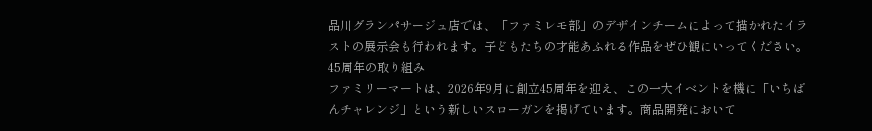品川グランパサージュ店では、「ファミレモ部」のデザインチームによって描かれたイラストの展示会も行われます。子どもたちの才能あふれる作品をぜひ観にいってください。
45周年の取り組み
ファミリーマートは、2026年9月に創立45周年を迎え、この一大イベントを機に「いちばんチャレンジ」という新しいスローガンを掲げています。商品開発において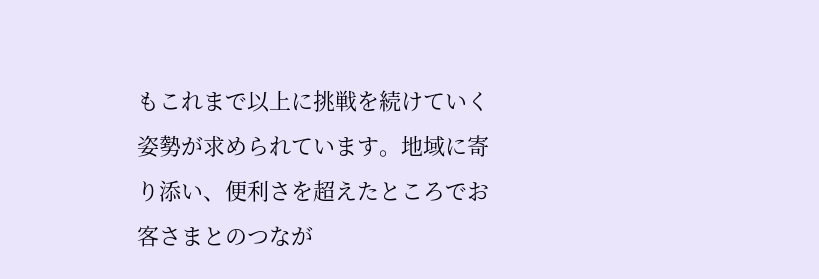もこれまで以上に挑戦を続けていく姿勢が求められています。地域に寄り添い、便利さを超えたところでお客さまとのつなが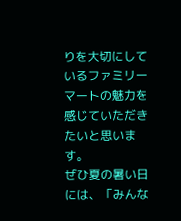りを大切にしているファミリーマートの魅力を感じていただきたいと思います。
ぜひ夏の暑い日には、「みんな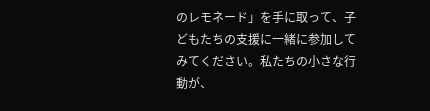のレモネード」を手に取って、子どもたちの支援に一緒に参加してみてください。私たちの小さな行動が、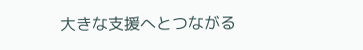大きな支援へとつながる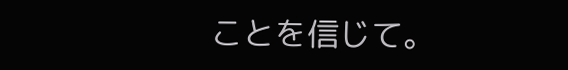ことを信じて。